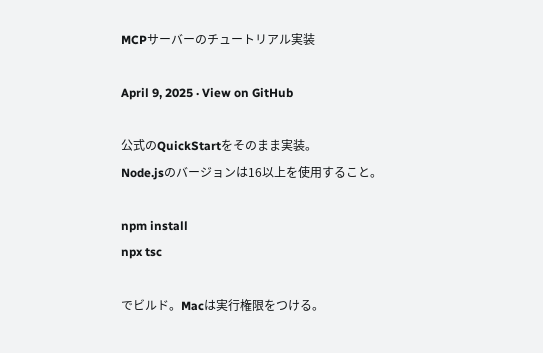MCPサーバーのチュートリアル実装

April 9, 2025 · View on GitHub

公式のQuickStartをそのまま実装。
Node.jsのバージョンは16以上を使用すること。

npm install
npx tsc

でビルド。Macは実行権限をつける。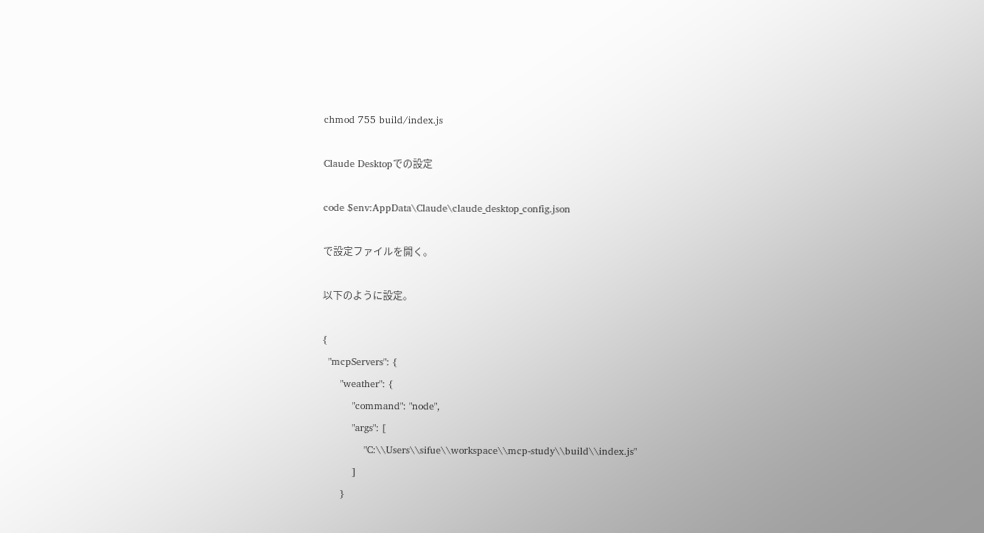chmod 755 build/index.js

Claude Desktopでの設定

code $env:AppData\Claude\claude_desktop_config.json

で設定ファイルを開く。

以下のように設定。

{
  "mcpServers": {
      "weather": {
          "command": "node",
          "args": [
              "C:\\Users\\sifue\\workspace\\mcp-study\\build\\index.js"
          ]
      }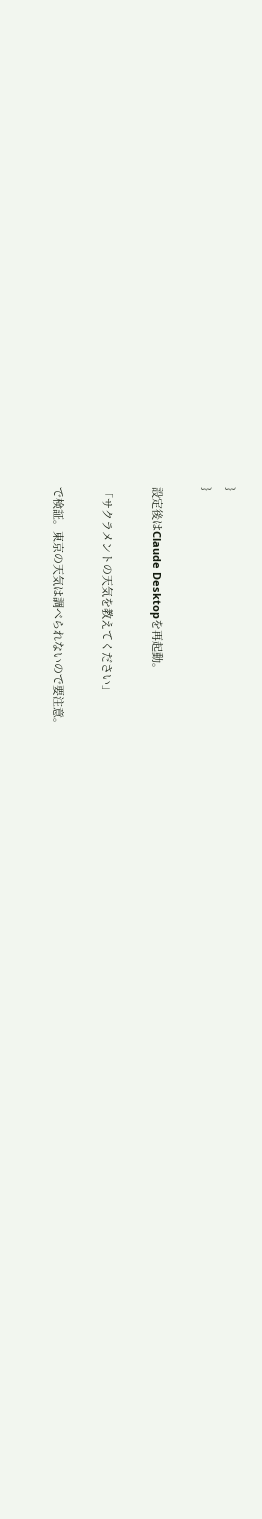}
}

設定後はClaude Desktopを再起動。

「サクラメントの天気を教えてください」

で検証。東京の天気は調べられないので要注意。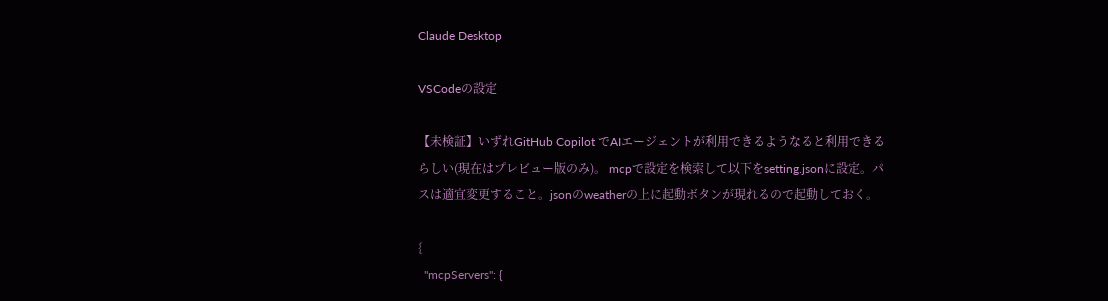Claude Desktop

VSCodeの設定

【未検証】いずれGitHub Copilot でAIエージェントが利用できるようなると利用できるらしい(現在はプレビュー版のみ)。 mcpで設定を検索して以下をsetting.jsonに設定。パスは適宜変更すること。jsonのweatherの上に起動ボタンが現れるので起動しておく。

{
  "mcpServers": {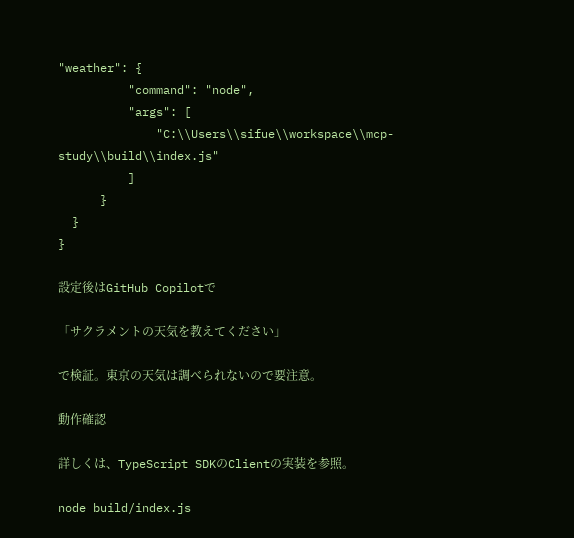"weather": {
          "command": "node",
          "args": [
              "C:\\Users\\sifue\\workspace\\mcp-study\\build\\index.js"
          ]
      }
  }
}

設定後はGitHub Copilotで

「サクラメントの天気を教えてください」

で検証。東京の天気は調べられないので要注意。

動作確認

詳しくは、TypeScript SDKのClientの実装を参照。

node build/index.js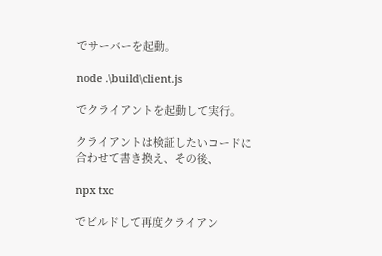でサーバーを起動。

node .\build\client.js

でクライアントを起動して実行。

クライアントは検証したいコードに合わせて書き換え、その後、

npx txc

でビルドして再度クライアン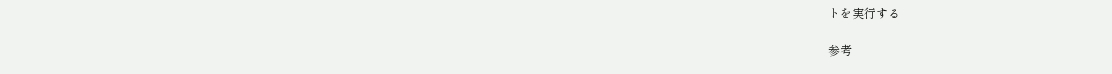トを実行する

参考